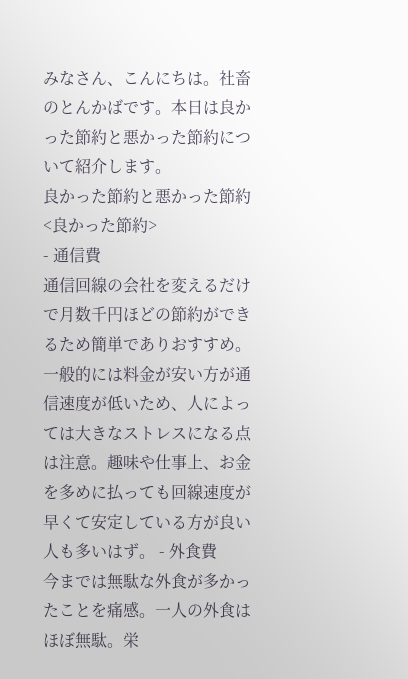みなさん、こんにちは。社畜のとんかばです。本日は良かった節約と悪かった節約について紹介します。
良かった節約と悪かった節約
<良かった節約>
- 通信費
通信回線の会社を変えるだけで月数千円ほどの節約ができるため簡単でありおすすめ。一般的には料金が安い方が通信速度が低いため、人によっては大きなストレスになる点は注意。趣味や仕事上、お金を多めに払っても回線速度が早くて安定している方が良い人も多いはず。 - 外食費
今までは無駄な外食が多かったことを痛感。一人の外食はほぼ無駄。栄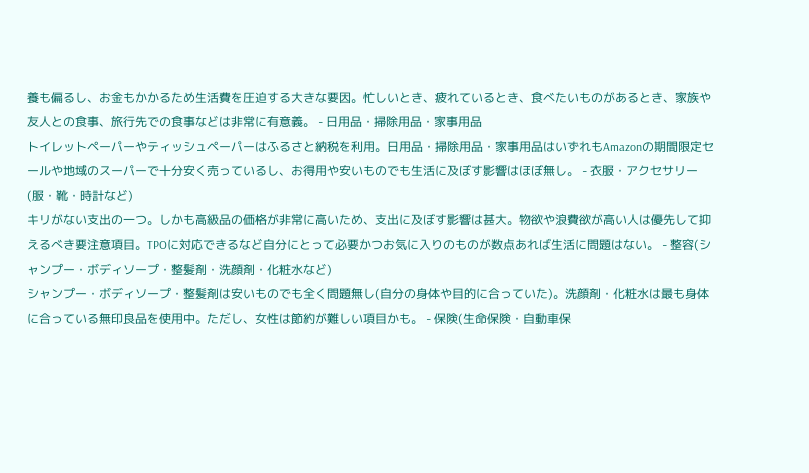養も偏るし、お金もかかるため生活費を圧迫する大きな要因。忙しいとき、疲れているとき、食べたいものがあるとき、家族や友人との食事、旅行先での食事などは非常に有意義。 - 日用品・掃除用品・家事用品
トイレットペーパーやティッシュペーパーはふるさと納税を利用。日用品・掃除用品・家事用品はいずれもAmazonの期間限定セールや地域のスーパーで十分安く売っているし、お得用や安いものでも生活に及ぼす影響はほぼ無し。 - 衣服・アクセサリー(服・靴・時計など)
キリがない支出の一つ。しかも高級品の価格が非常に高いため、支出に及ぼす影響は甚大。物欲や浪費欲が高い人は優先して抑えるべき要注意項目。TPOに対応できるなど自分にとって必要かつお気に入りのものが数点あれば生活に問題はない。 - 整容(シャンプー・ボディソープ・整髪剤・洗顔剤・化粧水など)
シャンプー・ボディソープ・整髪剤は安いものでも全く問題無し(自分の身体や目的に合っていた)。洗顔剤・化粧水は最も身体に合っている無印良品を使用中。ただし、女性は節約が難しい項目かも。 - 保険(生命保険・自動車保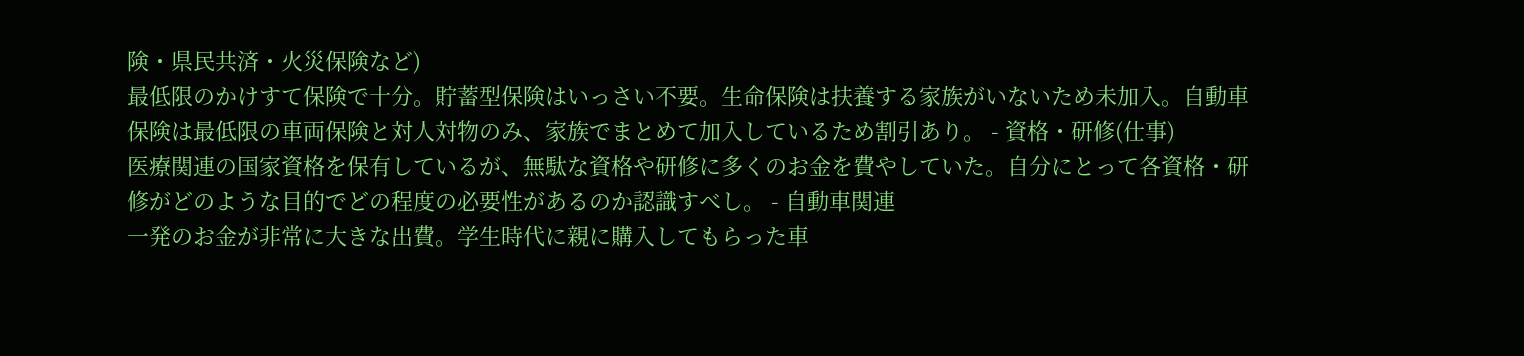険・県民共済・火災保険など)
最低限のかけすて保険で十分。貯蓄型保険はいっさい不要。生命保険は扶養する家族がいないため未加入。自動車保険は最低限の車両保険と対人対物のみ、家族でまとめて加入しているため割引あり。 - 資格・研修(仕事)
医療関連の国家資格を保有しているが、無駄な資格や研修に多くのお金を費やしていた。自分にとって各資格・研修がどのような目的でどの程度の必要性があるのか認識すべし。 - 自動車関連
一発のお金が非常に大きな出費。学生時代に親に購入してもらった車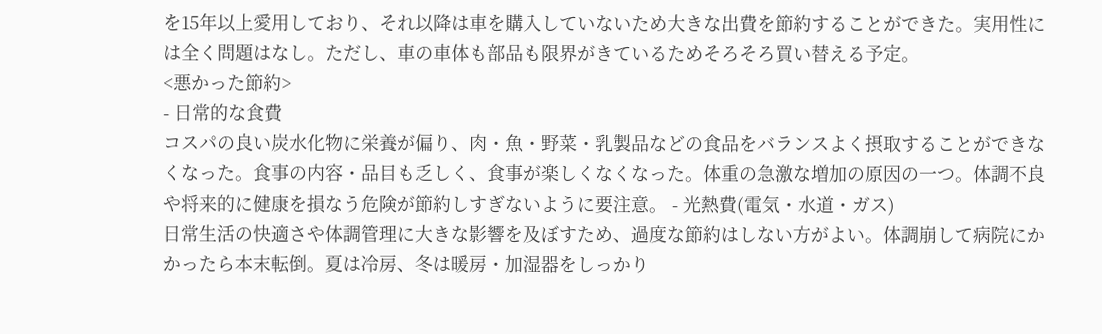を15年以上愛用しており、それ以降は車を購入していないため大きな出費を節約することができた。実用性には全く問題はなし。ただし、車の車体も部品も限界がきているためそろそろ買い替える予定。
<悪かった節約>
- 日常的な食費
コスパの良い炭水化物に栄養が偏り、肉・魚・野菜・乳製品などの食品をバランスよく摂取することができなくなった。食事の内容・品目も乏しく、食事が楽しくなくなった。体重の急激な増加の原因の一つ。体調不良や将来的に健康を損なう危険が節約しすぎないように要注意。 - 光熱費(電気・水道・ガス)
日常生活の快適さや体調管理に大きな影響を及ぼすため、過度な節約はしない方がよい。体調崩して病院にかかったら本末転倒。夏は冷房、冬は暖房・加湿器をしっかり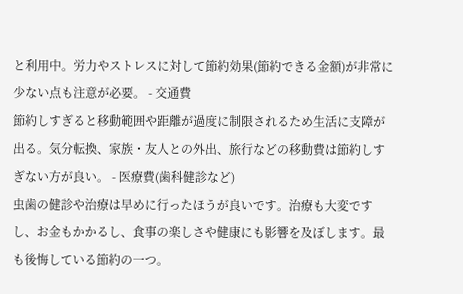と利用中。労力やストレスに対して節約効果(節約できる金額)が非常に少ない点も注意が必要。 - 交通費
節約しすぎると移動範囲や距離が過度に制限されるため生活に支障が出る。気分転換、家族・友人との外出、旅行などの移動費は節約しすぎない方が良い。 - 医療費(歯科健診など)
虫歯の健診や治療は早めに行ったほうが良いです。治療も大変ですし、お金もかかるし、食事の楽しさや健康にも影響を及ぼします。最も後悔している節約の一つ。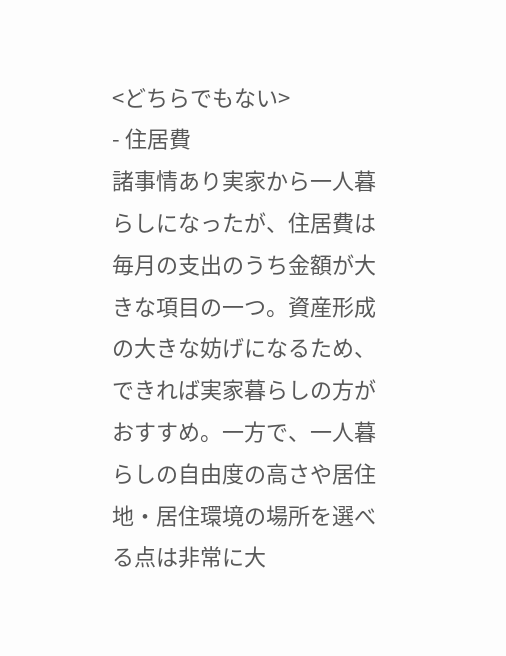<どちらでもない>
- 住居費
諸事情あり実家から一人暮らしになったが、住居費は毎月の支出のうち金額が大きな項目の一つ。資産形成の大きな妨げになるため、できれば実家暮らしの方がおすすめ。一方で、一人暮らしの自由度の高さや居住地・居住環境の場所を選べる点は非常に大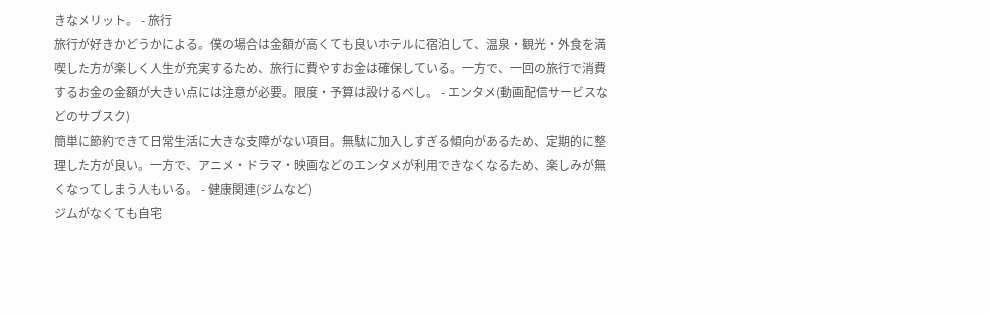きなメリット。 - 旅行
旅行が好きかどうかによる。僕の場合は金額が高くても良いホテルに宿泊して、温泉・観光・外食を満喫した方が楽しく人生が充実するため、旅行に費やすお金は確保している。一方で、一回の旅行で消費するお金の金額が大きい点には注意が必要。限度・予算は設けるべし。 - エンタメ(動画配信サービスなどのサブスク)
簡単に節約できて日常生活に大きな支障がない項目。無駄に加入しすぎる傾向があるため、定期的に整理した方が良い。一方で、アニメ・ドラマ・映画などのエンタメが利用できなくなるため、楽しみが無くなってしまう人もいる。 - 健康関連(ジムなど)
ジムがなくても自宅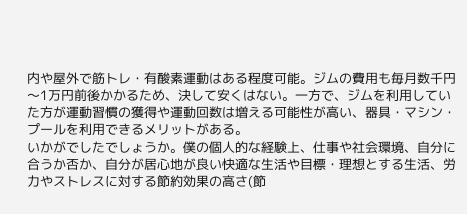内や屋外で筋トレ・有酸素運動はある程度可能。ジムの費用も毎月数千円〜1万円前後かかるため、決して安くはない。一方で、ジムを利用していた方が運動習慣の獲得や運動回数は増える可能性が高い、器具・マシン・プールを利用できるメリットがある。
いかがでしたでしょうか。僕の個人的な経験上、仕事や社会環境、自分に合うか否か、自分が居心地が良い快適な生活や目標・理想とする生活、労力やストレスに対する節約効果の高さ(節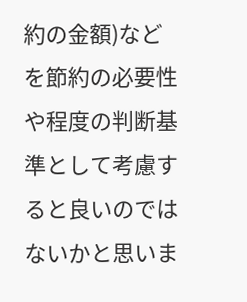約の金額)などを節約の必要性や程度の判断基準として考慮すると良いのではないかと思いま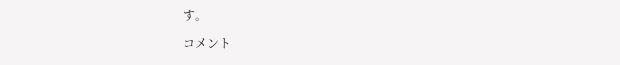す。

コメント